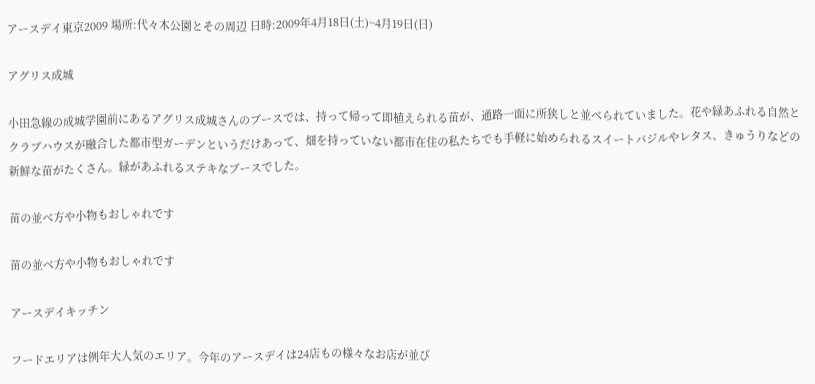アースデイ東京2009 場所:代々木公園とその周辺 日時:2009年4月18日(土)~4月19日(日)

アグリス成城

小田急線の成城学園前にあるアグリス成城さんのブースでは、持って帰って即植えられる苗が、通路一面に所狭しと並べられていました。花や緑あふれる自然とクラブハウスが融合した都市型ガーデンというだけあって、畑を持っていない都市在住の私たちでも手軽に始められるスイートバジルやレタス、きゅうりなどの新鮮な苗がたくさん。緑があふれるステキなブースでした。

苗の並べ方や小物もおしゃれです

苗の並べ方や小物もおしゃれです

アースデイキッチン

フードエリアは例年大人気のエリア。今年のアースデイは24店もの様々なお店が並び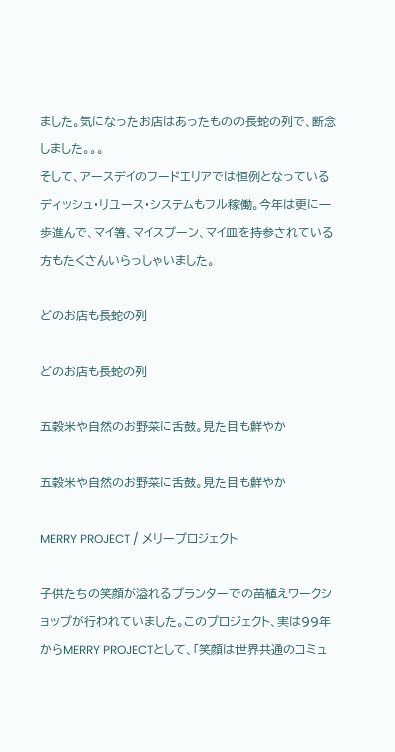ました。気になったお店はあったものの長蛇の列で、断念しました。。。
そして、アースデイのフードエリアでは恒例となっているディッシュ・リユース・システムもフル稼働。今年は更に一歩進んで、マイ箸、マイスプーン、マイ皿を持参されている方もたくさんいらっしゃいました。

どのお店も長蛇の列

どのお店も長蛇の列

五穀米や自然のお野菜に舌鼓。見た目も鮮やか

五穀米や自然のお野菜に舌鼓。見た目も鮮やか

MERRY PROJECT / メリープロジェクト

子供たちの笑顔が溢れるプランターでの苗植えワークショップが行われていました。このプロジェクト、実は99年からMERRY PROJECTとして、「笑顔は世界共通のコミュ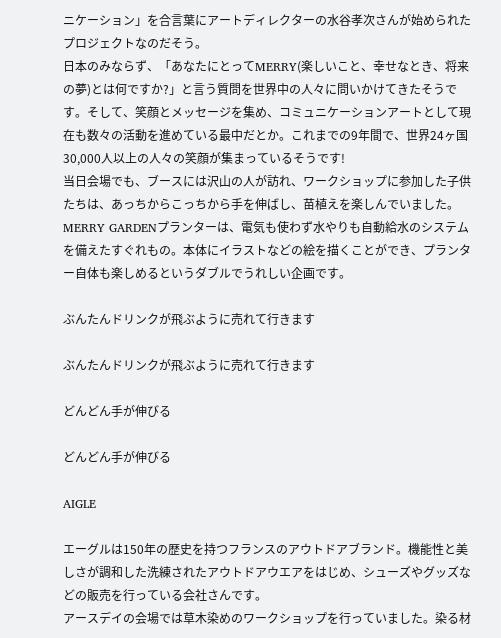ニケーション」を合言葉にアートディレクターの水谷孝次さんが始められたプロジェクトなのだそう。
日本のみならず、「あなたにとってMERRY(楽しいこと、幸せなとき、将来の夢)とは何ですか?」と言う質問を世界中の人々に問いかけてきたそうです。そして、笑顔とメッセージを集め、コミュニケーションアートとして現在も数々の活動を進めている最中だとか。これまでの9年間で、世界24ヶ国30,000人以上の人々の笑顔が集まっているそうです!
当日会場でも、ブースには沢山の人が訪れ、ワークショップに参加した子供たちは、あっちからこっちから手を伸ばし、苗植えを楽しんでいました。
MERRY GARDENプランターは、電気も使わず水やりも自動給水のシステムを備えたすぐれもの。本体にイラストなどの絵を描くことができ、プランター自体も楽しめるというダブルでうれしい企画です。

ぶんたんドリンクが飛ぶように売れて行きます

ぶんたんドリンクが飛ぶように売れて行きます

どんどん手が伸びる

どんどん手が伸びる

AIGLE

エーグルは150年の歴史を持つフランスのアウトドアブランド。機能性と美しさが調和した洗練されたアウトドアウエアをはじめ、シューズやグッズなどの販売を行っている会社さんです。
アースデイの会場では草木染めのワークショップを行っていました。染る材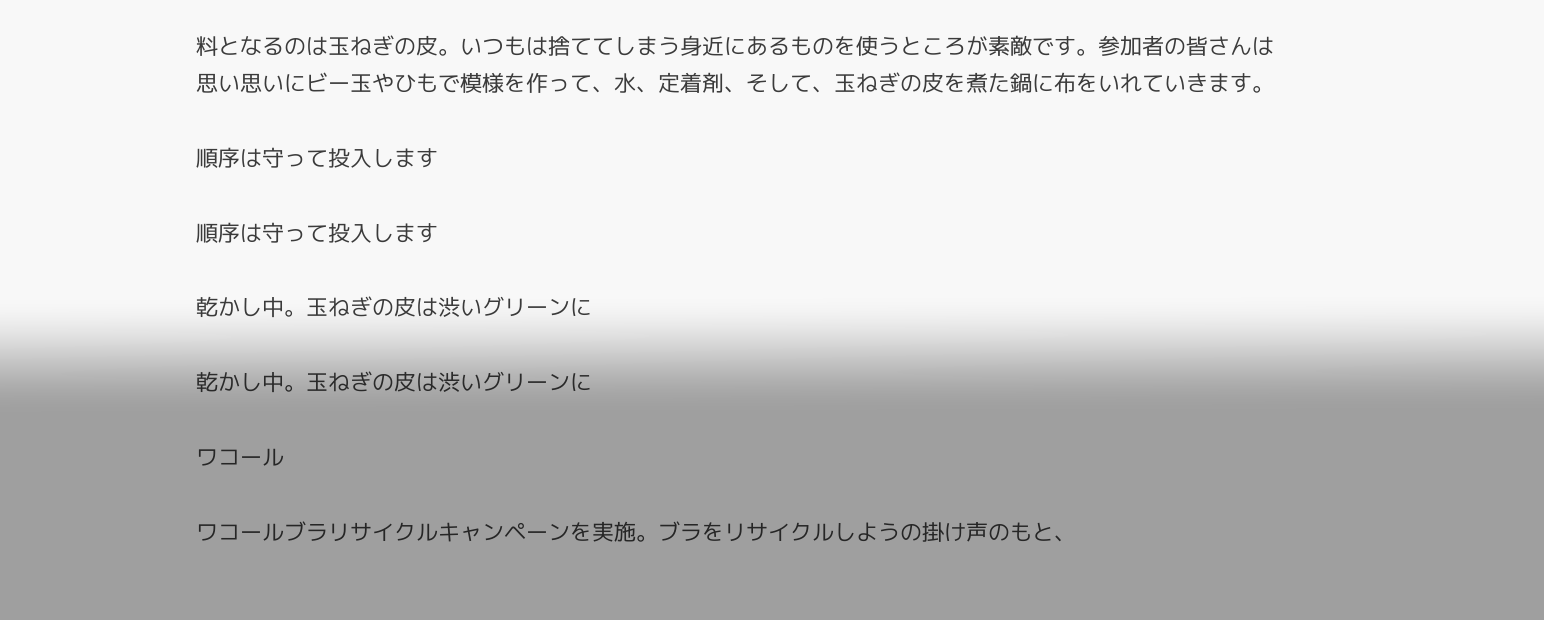料となるのは玉ねぎの皮。いつもは捨ててしまう身近にあるものを使うところが素敵です。参加者の皆さんは思い思いにビー玉やひもで模様を作って、水、定着剤、そして、玉ねぎの皮を煮た鍋に布をいれていきます。

順序は守って投入します

順序は守って投入します

乾かし中。玉ねぎの皮は渋いグリーンに

乾かし中。玉ねぎの皮は渋いグリーンに

ワコール

ワコールブラリサイクルキャンペーンを実施。ブラをリサイクルしようの掛け声のもと、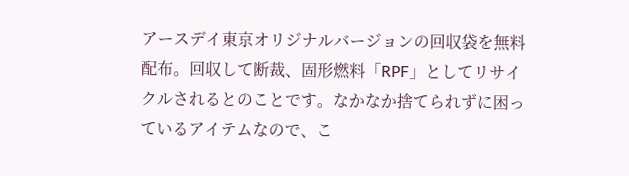アースデイ東京オリジナルバージョンの回収袋を無料配布。回収して断裁、固形燃料「RPF」としてリサイクルされるとのことです。なかなか捨てられずに困っているアイテムなので、こ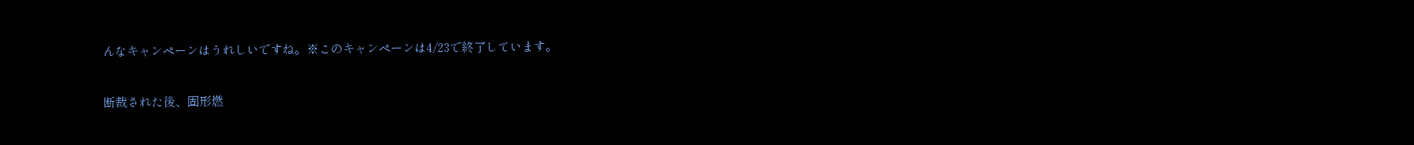んなキャンペーンはうれしいですね。※このキャンペーンは4/23で終了しています。

断裁された後、固形燃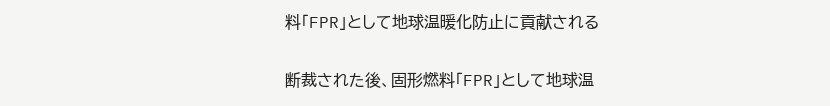料「FPR」として地球温暖化防止に貢献される

断裁された後、固形燃料「FPR」として地球温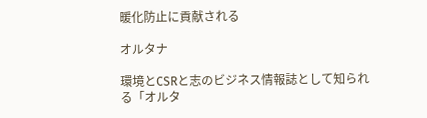暖化防止に貢献される

オルタナ

環境とCSRと志のビジネス情報誌として知られる「オルタ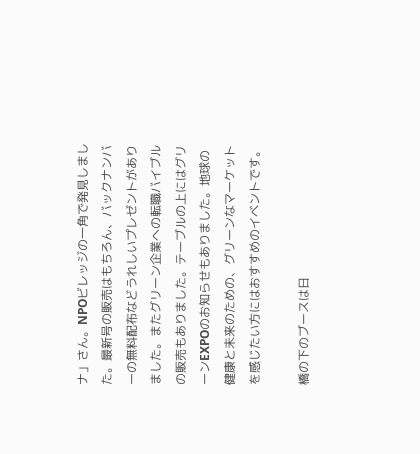ナ」さん。NPOビレッジの一角で発見しました。最新号の販売はもちろん、バックナンバーの無料配布などうれしいプレゼントがありました。またグリーン企業への転職バイブルの販売もありました。テーブルの上にはグリーンEXPOのお知らせもありました。地球の健康と未来のための、グリーンなマーケットを感じたい方にはおすすめのイベントです。

橋の下のブースは日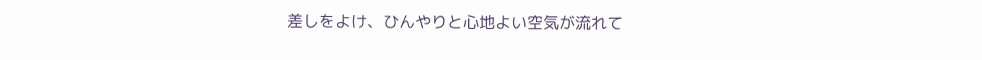差しをよけ、ひんやりと心地よい空気が流れて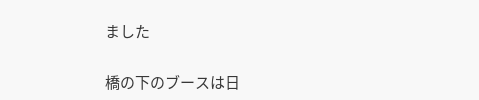ました

橋の下のブースは日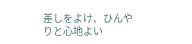差しをよけ、ひんやりと心地よい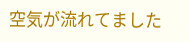空気が流れてました